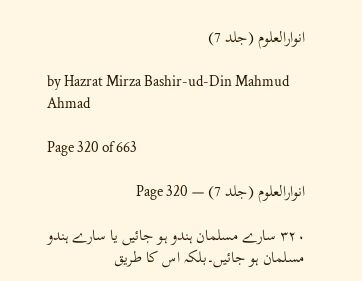انوارالعلوم (جلد 7)

by Hazrat Mirza Bashir-ud-Din Mahmud Ahmad

Page 320 of 663

انوارالعلوم (جلد 7) — Page 320

۳۲۰ سارے مسلمان ہندو ہو جائیں یا سارے ہندو مسلمان ہو جائیں۔بلکہ اس کا طریق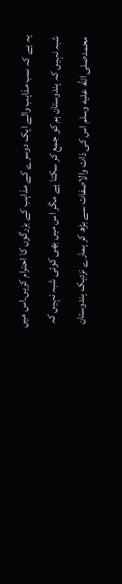یہ ہے کہ سب مذاہب والے ایک دوسرے کے مذاہب کے بزرگوں کا احترام کریں۔اس میں شبہ نہیں کہ ہندوستان ہم کو جمع کر سکتا ہے مگر اس میں بھی کوئی شبہ نہیں کہ محمدصلى الله عليه وسلم اس کی ذات والاصفات سے بڑھ کر ہمارے نزدیک ہندوستان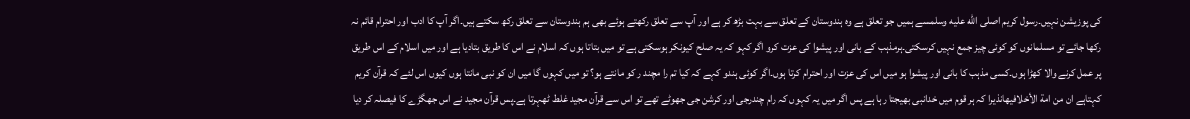کی پوزیشن نہیں۔رسول کریم اصلى الله عليه وسلمسے ہمیں جو تعلق ہے وہ ہندوستان کے تعلق سے بہت بڑھ کر ہے اور آپ سے تعلق رکھتے ہوئے بھی ہم ہندوستان سے تعلق رکھ سکتے ہیں۔اگر آپ کا ادب اور احترام قائم نہ رکھا جائے تو مسلمانوں کو کوئی چیز جمع نہیں کرسکتی۔ہرمذہب کے بانی اور پیشوا کی عزت کرو اگر کہو کہ یہ صلح کیونکر ہوسکتی ہے تو میں بتاتا ہوں کہ اسلام نے اس کا طریق بتادیا ہے اور میں اسلام کے اس طریق پر عمل کرنے والا کھڑا ہوں۔کسی مذہب کا بانی اور پیشوا ہو میں اس کی عزت اور احترام کرتا ہوں۔اگر کوئی ہندو کہے کہ کیا تم را مچند ر کو مانتے ہو؟ تو میں کہوں گا میں ان کو نبی مانتا ہوں کیوں اس لئے کہ قرآن کریم کہتاہے ان من امة الأخلافيهانذیرا کہ ہر قوم میں خدانبی بھیجتا رہا ہے پس اگر میں یہ کہوں کہ رام چندرجی اور کرشن جی جھوٹے تھے تو اس سے قرآن مجید غلط ٹھہرتا ہے۔پس قرآن مجید نے اس جھگڑے کا فیصلہ کر دیا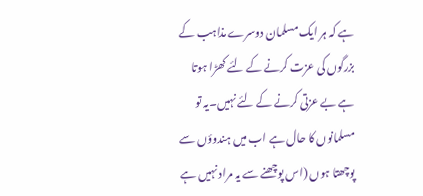ہے کہ ہر ایک مسلمان دوسرے مذاہب کے بزرگوں کی عزت کرنے کے لئے کھڑا ہوتا ہے بے عزتی کرنے کے لئے نہیں۔یہ تو مسلمانوں کا حال ہے اب میں ہندوؤں سے پوچھتا ہوں (اس پوچھنے سے یہ مراد نہیں ہے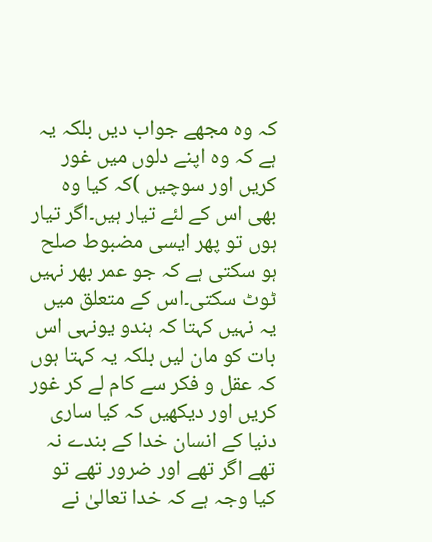کہ وہ مجھے جواب دیں بلکہ یہ ہے کہ وہ اپنے دلوں میں غور کریں اور سوچیں )کہ کیا وہ بھی اس کے لئے تیار ہیں۔اگر تیار ہوں تو پھر ایسی مضبوط صلح ہو سکتی ہے کہ جو عمر بھر نہیں ٹوٹ سکتی۔اس کے متعلق میں یہ نہیں کہتا کہ ہندو یونہی اس بات کو مان لیں بلکہ یہ کہتا ہوں کہ عقل و فکر سے کام لے کر غور کریں اور دیکھیں کہ کیا ساری دنیا کے انسان خدا کے بندے نہ تھے اگر تھے اور ضرور تھے تو کیا وجہ ہے کہ خدا تعالیٰ نے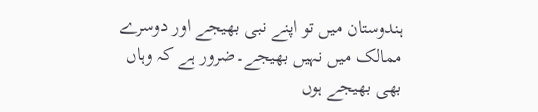ہندوستان میں تو اپنے نبی بھیجے اور دوسرے ممالک میں نہیں بھیجے۔ضرور ہے کہ وہاں بھی بھیجے ہوں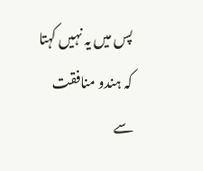پس میں یہ نہیں کہتا کہ ہندو منافقت سے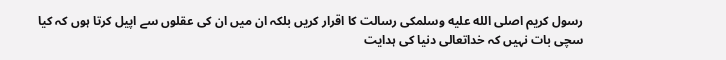رسول کریم اصلى الله عليه وسلمکی رسالت کا اقرار کریں بلکہ ان میں ان کی عقلوں سے اپیل کرتا ہوں کہ کیا سچی بات نہیں کہ خداتعالی دنیا کی ہدایت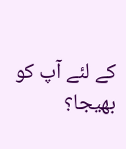کے لئے آپ کو بھیجا؟